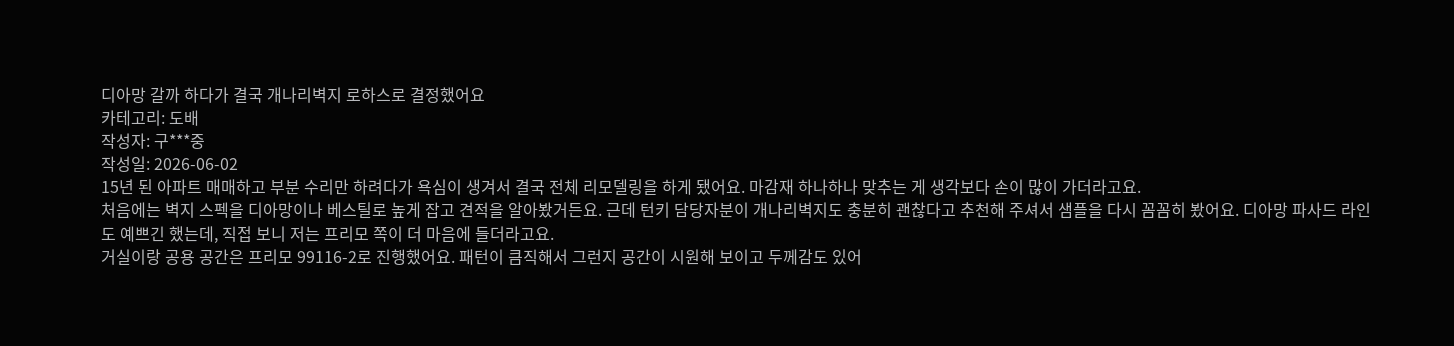디아망 갈까 하다가 결국 개나리벽지 로하스로 결정했어요
카테고리: 도배
작성자: 구***중
작성일: 2026-06-02
15년 된 아파트 매매하고 부분 수리만 하려다가 욕심이 생겨서 결국 전체 리모델링을 하게 됐어요. 마감재 하나하나 맞추는 게 생각보다 손이 많이 가더라고요.
처음에는 벽지 스펙을 디아망이나 베스틸로 높게 잡고 견적을 알아봤거든요. 근데 턴키 담당자분이 개나리벽지도 충분히 괜찮다고 추천해 주셔서 샘플을 다시 꼼꼼히 봤어요. 디아망 파사드 라인도 예쁘긴 했는데, 직접 보니 저는 프리모 쪽이 더 마음에 들더라고요.
거실이랑 공용 공간은 프리모 99116-2로 진행했어요. 패턴이 큼직해서 그런지 공간이 시원해 보이고 두께감도 있어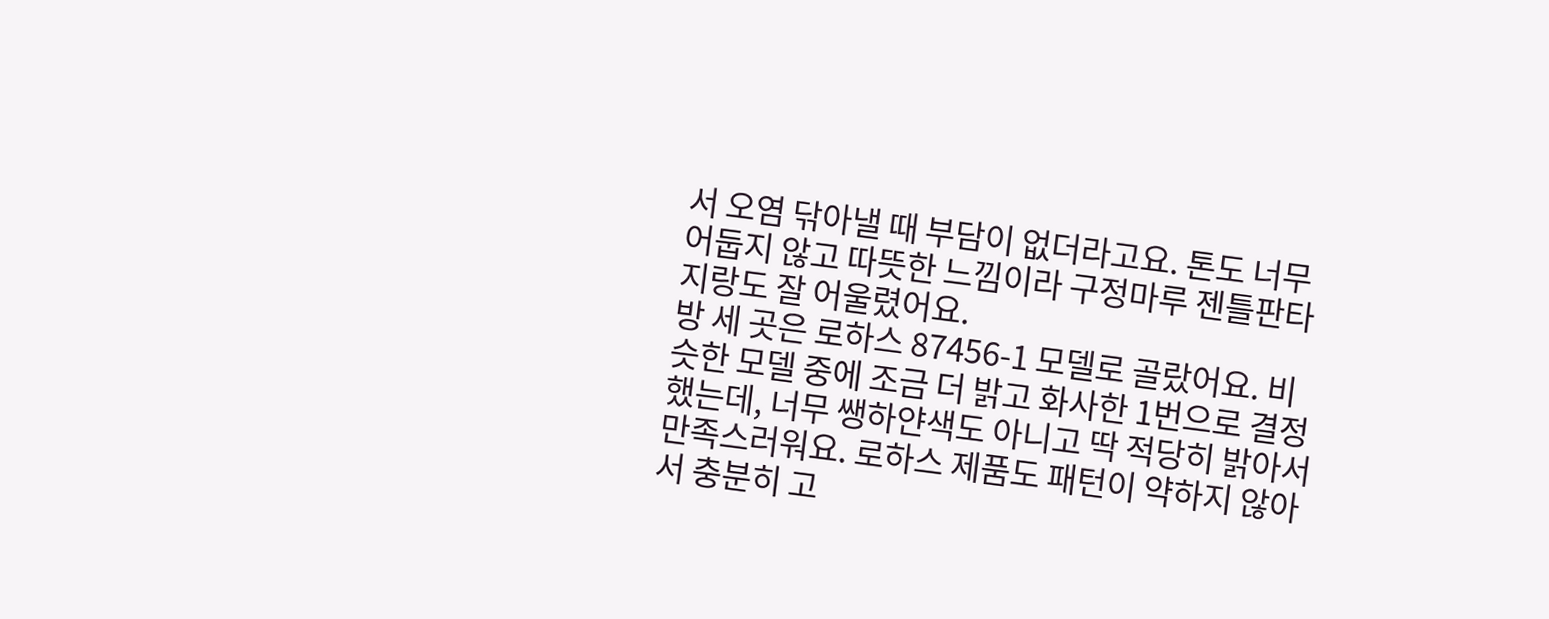서 오염 닦아낼 때 부담이 없더라고요. 톤도 너무 어둡지 않고 따뜻한 느낌이라 구정마루 젠틀판타지랑도 잘 어울렸어요.
방 세 곳은 로하스 87456-1 모델로 골랐어요. 비슷한 모델 중에 조금 더 밝고 화사한 1번으로 결정했는데, 너무 쌩하얀색도 아니고 딱 적당히 밝아서 만족스러워요. 로하스 제품도 패턴이 약하지 않아서 충분히 고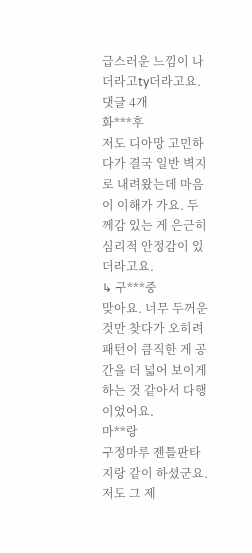급스러운 느낌이 나더라고ty더라고요.
댓글 4개
화***후
저도 디아망 고민하다가 결국 일반 벽지로 내려왔는데 마음이 이해가 가요. 두께감 있는 게 은근히 심리적 안정감이 있더라고요.
↳ 구***중
맞아요. 너무 두꺼운 것만 찾다가 오히려 패턴이 큼직한 게 공간을 더 넓어 보이게 하는 것 같아서 다행이었어요.
마**랑
구정마루 젠틀판타지랑 같이 하셨군요. 저도 그 제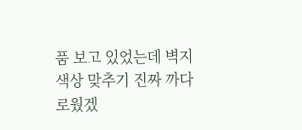품 보고 있었는데 벽지 색상 맞추기 진짜 까다로웠겠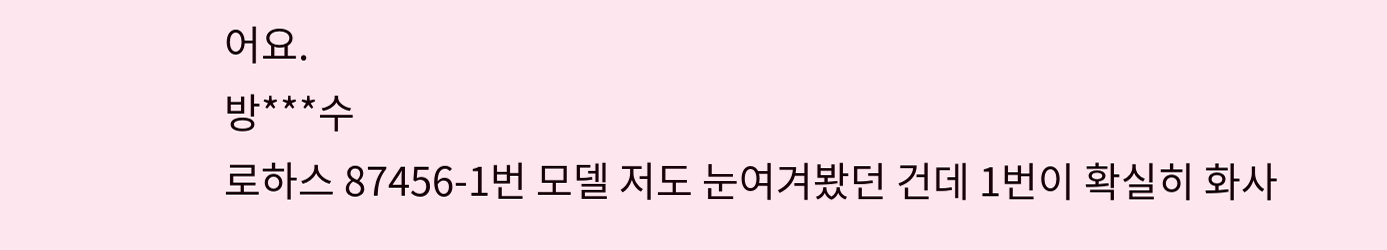어요.
방***수
로하스 87456-1번 모델 저도 눈여겨봤던 건데 1번이 확실히 화사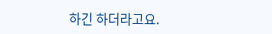하긴 하더라고요.